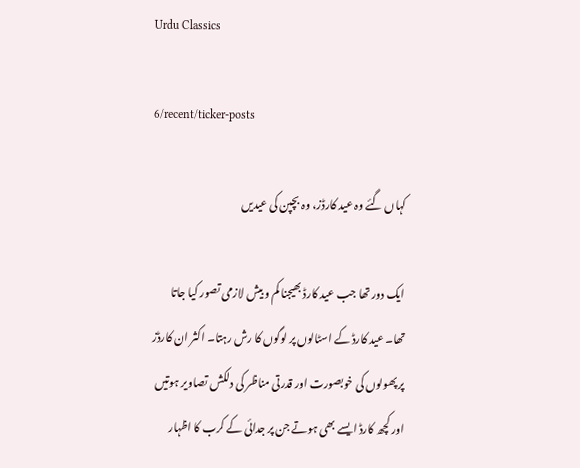Urdu Classics

6/recent/ticker-posts

کہاں گئے وہ عید کارڈز، وہ بچپن کی عیدیں

ایک دور تھا جب عید کارڈ بھیجنا کم و بیش لازمی تصور کیا جاتا تھا۔ عید کارڈ کے اسٹالوں پر لوگوں کا رش رہتا۔ اکثر ان کارڈز پر پھولوں کی خوبصورت اور قدرتی مناظر کی دلکش تصاویر ہوتیں اور کچھ کارڈ ایسے بھی ہوتے جن پر جدائی کے کرب کا اظہار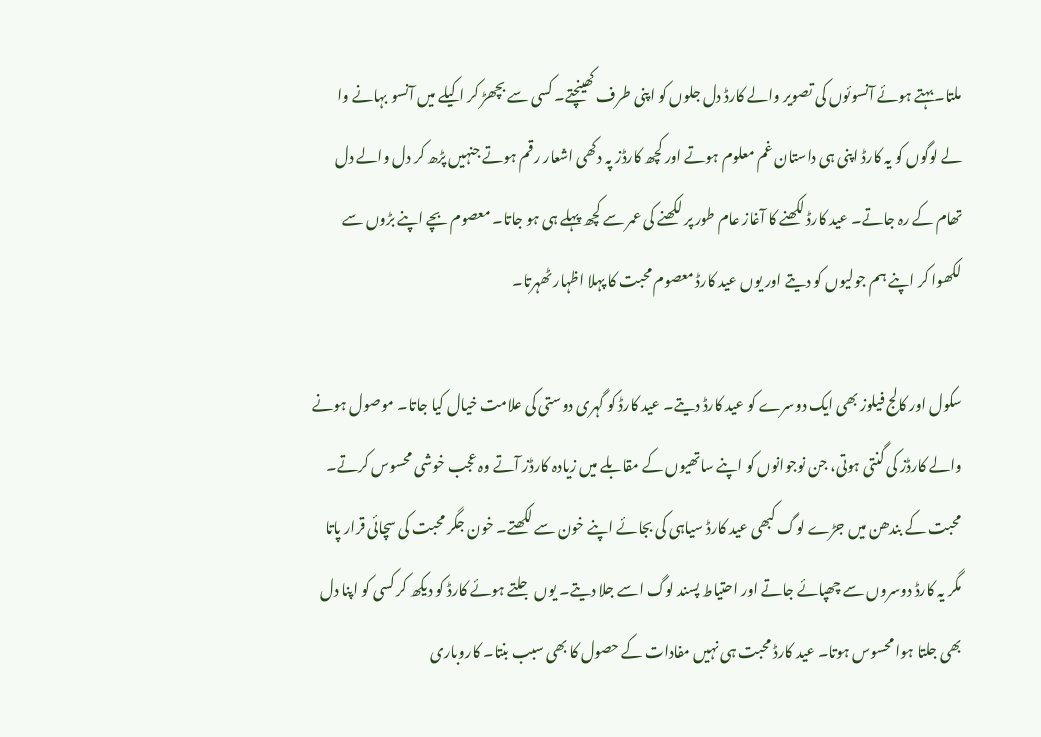ملتا۔ بہتے ہوئے آنسوئوں کی تصویر والے کارڈ دل جلوں کو اپنی طرف کھینچتے۔ کسی سے بچھڑ کر اکیلے میں آنسو بہانے وا لے لوگوں کو یہ کارڈ اپنی ہی داستان غم معلوم ہوتے اور کچھ کارڈز پہ دکھی اشعار رقم ہوتے جنہیں پڑھ کر دل والے دل تھام کے رہ جاتے۔ عید کارڈ لکھنے کا آغاز عام طور پر لکھنے کی عمر سے کچھ پہلے ہی ہو جاتا۔ معصوم بچے اپنے بڑوں سے لکھوا کر اپنے ہم جولیوں کو دیتے اور یوں عید کارڈ معصوم محبت کا پہلا اظہار ٹھہرتا۔

سکول اور کالج فیلوز بھی ایک دوسرے کو عید کارڈ دیتے۔ عید کارڈ کو گہری دوستی کی علامت خیال کیا جاتا۔ موصول ہونے والے کارڈز کی گنتی ہوتی، جن نوجوانوں کو اپنے ساتھیوں کے مقابلے میں زیادہ کارڈز آتے وہ عجب خوشی محسوس کرتے۔ محبت کے بندھن میں جڑے لوگ کبھی عید کارڈ سیاہی کی بجائے اپنے خون سے لکھتے۔ خون جگر محبت کی سچائی قرار پاتا مگر یہ کارڈ دوسروں سے چھپائے جاتے اور احتیاط پسند لوگ اسے جلا دیتے۔ یوں جلتے ہوئے کارڈ کو دیکھ کر کسی کو اپنا دل بھی جلتا ہوا محسوس ہوتا۔ عید کارڈ محبت ہی نہیں مفادات کے حصول کا بھی سبب بنتا۔ کاروباری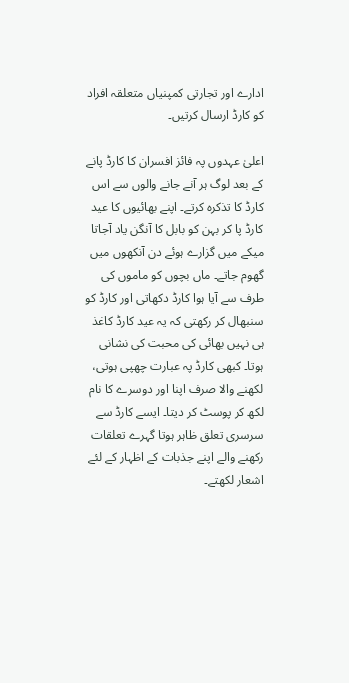ادارے اور تجارتی کمپنیاں متعلقہ افراد کو کارڈ ارسال کرتیں۔

اعلیٰ عہدوں پہ فائز افسران کا کارڈ پانے کے بعد لوگ ہر آنے جانے والوں سے اس کارڈ کا تذکرہ کرتے۔ اپنے بھائیوں کا عید کارڈ پا کر بہن کو بابل کا آنگن یاد آجاتا میکے میں گزارے ہوئے دن آنکھوں میں گھوم جاتے۔ ماں بچوں کو ماموں کی طرف سے آیا ہوا کارڈ دکھاتی اور کارڈ کو سنبھال کر رکھتی کہ یہ عید کارڈ کاغذ ہی نہیں بھائی کی محبت کی نشانی ہوتا۔ کبھی کارڈ پہ عبارت چھپی ہوتی، لکھنے والا صرف اپنا اور دوسرے کا نام لکھ کر پوسٹ کر دیتا۔ ایسے کارڈ سے سرسری تعلق ظاہر ہوتا گہرے تعلقات رکھنے والے اپنے جذبات کے اظہار کے لئے اشعار لکھتے۔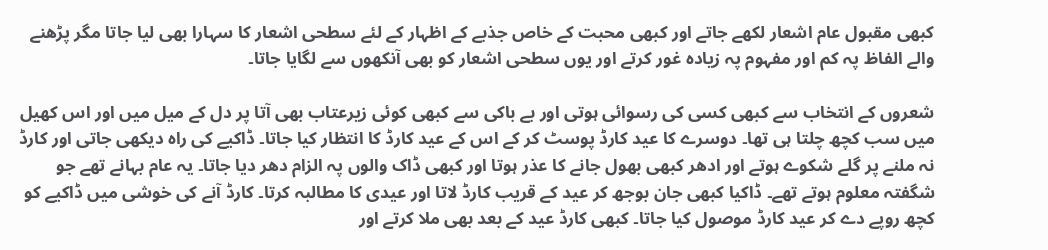کبھی مقبول عام اشعار لکھے جاتے اور کبھی محبت کے خاص جذبے کے اظہار کے لئے سطحی اشعار کا سہارا بھی لیا جاتا مگر پڑھنے والے الفاظ پہ کم اور مفہوم پہ زیادہ غور کرتے اور یوں سطحی اشعار کو بھی آنکھوں سے لگایا جاتا۔

شعروں کے انتخاب سے کبھی کسی کی رسوائی ہوتی اور بے باکی سے کبھی کوئی زیرعتاب بھی آتا پر دل کے میل میں اور اس کھیل میں سب کچھ چلتا ہی تھا۔ دوسرے کا عید کارڈ پوسٹ کر کے اس کے عید کارڈ کا انتظار کیا جاتا۔ ڈاکیے کی راہ دیکھی جاتی اور کارڈ نہ ملنے پر گلے شکوے ہوتے اور ادھر کبھی بھول جانے کا عذر ہوتا اور کبھی ڈاک والوں پہ الزام دھر دیا جاتا۔ یہ عام بہانے تھے جو شگفتہ معلوم ہوتے تھے۔ ڈاکیا کبھی جان بوجھ کر عید کے قریب کارڈ لاتا اور عیدی کا مطالبہ کرتا۔ کارڈ آنے کی خوشی میں ڈاکیے کو کچھ روپے دے کر عید کارڈ موصول کیا جاتا۔ کبھی کارڈ عید کے بعد بھی ملا کرتے اور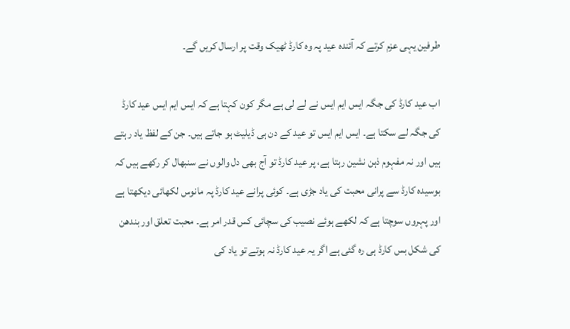طرفین یہی عزم کرتے کہ آئندہ عید پہ وہ کارڈ ٹھیک وقت پر ارسال کریں گے۔

اب عید کارڈ کی جگہ ایس ایم ایس نے لے لی ہے مگر کون کہتا ہے کہ ایس ایم ایس عید کارڈ کی جگہ لے سکتا ہے۔ ایس ایم ایس تو عید کے دن ہی ڈیلیٹ ہو جاتے ہیں۔ جن کے لفظ یاد رہتے ہیں اور نہ مفہوم ذہن نشین رہتا ہے، پر عید کارڈ تو آج بھی دل والوں نے سنبھال کر رکھے ہیں کہ بوسیدہ کارڈ سے پرانی محبت کی یاد جڑی ہے۔ کوئی پرانے عید کارڈ پہ مانوس لکھائی دیکھتا ہے اور پہروں سوچتا ہے کہ لکھے ہوئے نصیب کی سچائی کس قدر امر ہے۔ محبت تعلق اور بندھن کی شکل بس کارڈ ہی رہ گئی ہے اگر یہ عید کارڈ نہ ہوتے تو یاد کی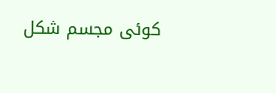کوئی مجسم شکل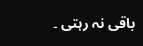باقی نہ رہتی ۔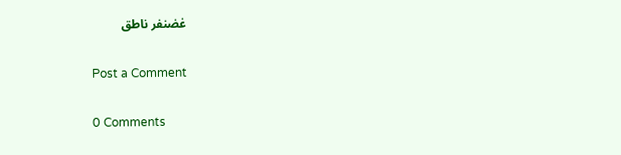غضنفر ناطق

Post a Comment

0 Comments